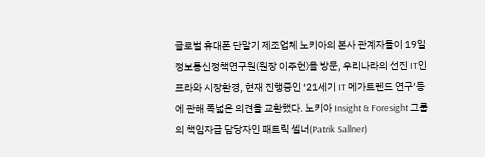글로벌 휴대폰 단말기 제조업체 노키아의 본사 관계자들이 19일 정보통신정책연구원(원장 이주헌)을 방문, 우리나라의 선진 IT인프라와 시장환경, 현재 진행중인 ‘21세기 IT 메가트렌드 연구’등에 관해 폭넓은 의견을 교환했다. 노키아 Insight & Foresight 그룹의 책임자급 담당자인 패트릭 셀너(Patrik Sallner)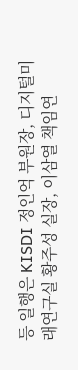등 일행은 KISDI 정인억 부원장, 디지털미래연구실 황주성 실장, 이삼열 책임연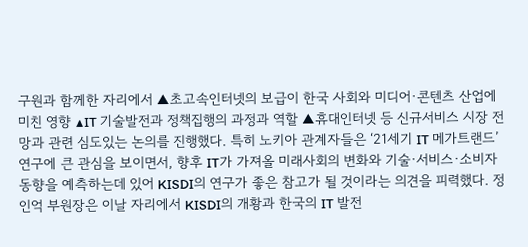구원과 함께한 자리에서 ▲초고속인터넷의 보급이 한국 사회와 미디어·콘텐츠 산업에 미친 영향 ▲IT 기술발전과 정책집행의 과정과 역할 ▲휴대인터넷 등 신규서비스 시장 전망과 관련 심도있는 논의를 진행했다. 특히 노키아 관계자들은 ‘21세기 IT 메가트랜드’ 연구에 큰 관심을 보이면서, 향후 IT가 가져올 미래사회의 변화와 기술·서비스·소비자 동향을 예측하는데 있어 KISDI의 연구가 좋은 참고가 될 것이라는 의견을 피력했다. 정인억 부원장은 이날 자리에서 KISDI의 개황과 한국의 IT 발전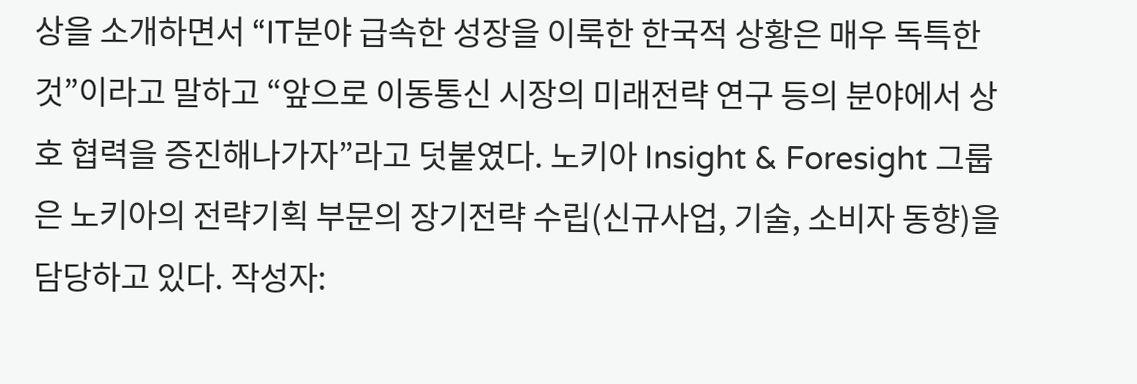상을 소개하면서 “IT분야 급속한 성장을 이룩한 한국적 상황은 매우 독특한 것”이라고 말하고 “앞으로 이동통신 시장의 미래전략 연구 등의 분야에서 상호 협력을 증진해나가자”라고 덧붙였다. 노키아 Insight & Foresight 그룹은 노키아의 전략기획 부문의 장기전략 수립(신규사업, 기술, 소비자 동향)을 담당하고 있다. 작성자: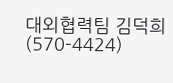대외협력팀 김덕희(570-4424)